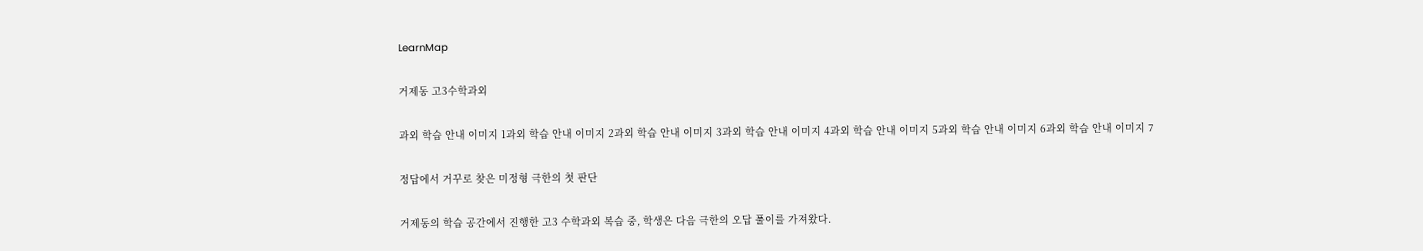LearnMap

거제동 고3수학과외

과외 학습 안내 이미지 1과외 학습 안내 이미지 2과외 학습 안내 이미지 3과외 학습 안내 이미지 4과외 학습 안내 이미지 5과외 학습 안내 이미지 6과외 학습 안내 이미지 7

정답에서 거꾸로 찾은 미정형 극한의 첫 판단

거제동의 학습 공간에서 진행한 고3 수학과외 복습 중, 학생은 다음 극한의 오답 풀이를 가져왔다.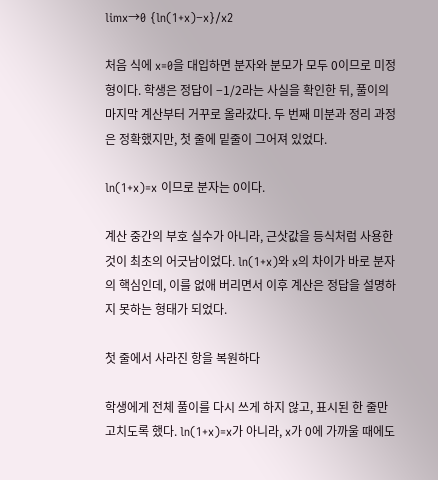limx→0 {ln(1+x)−x}/x2

처음 식에 x=0을 대입하면 분자와 분모가 모두 0이므로 미정형이다. 학생은 정답이 −1/2라는 사실을 확인한 뒤, 풀이의 마지막 계산부터 거꾸로 올라갔다. 두 번째 미분과 정리 과정은 정확했지만, 첫 줄에 밑줄이 그어져 있었다.

ln(1+x)=x 이므로 분자는 0이다.

계산 중간의 부호 실수가 아니라, 근삿값을 등식처럼 사용한 것이 최초의 어긋남이었다. ln(1+x)와 x의 차이가 바로 분자의 핵심인데, 이를 없애 버리면서 이후 계산은 정답을 설명하지 못하는 형태가 되었다.

첫 줄에서 사라진 항을 복원하다

학생에게 전체 풀이를 다시 쓰게 하지 않고, 표시된 한 줄만 고치도록 했다. ln(1+x)=x가 아니라, x가 0에 가까울 때에도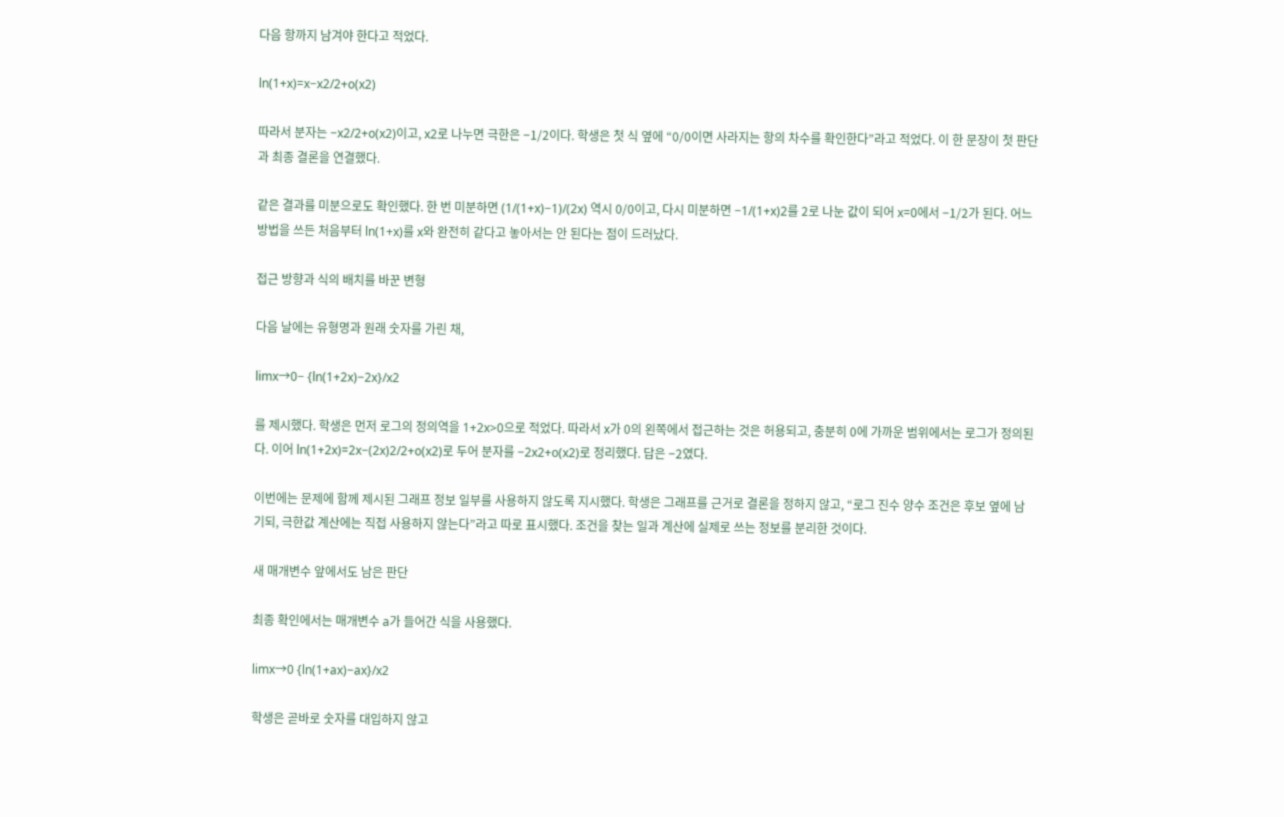다음 항까지 남겨야 한다고 적었다.

ln(1+x)=x−x2/2+o(x2)

따라서 분자는 −x2/2+o(x2)이고, x2로 나누면 극한은 −1/2이다. 학생은 첫 식 옆에 “0/0이면 사라지는 항의 차수를 확인한다”라고 적었다. 이 한 문장이 첫 판단과 최종 결론을 연결했다.

같은 결과를 미분으로도 확인했다. 한 번 미분하면 (1/(1+x)−1)/(2x) 역시 0/0이고, 다시 미분하면 −1/(1+x)2를 2로 나눈 값이 되어 x=0에서 −1/2가 된다. 어느 방법을 쓰든 처음부터 ln(1+x)를 x와 완전히 같다고 놓아서는 안 된다는 점이 드러났다.

접근 방향과 식의 배치를 바꾼 변형

다음 날에는 유형명과 원래 숫자를 가린 채,

limx→0− {ln(1+2x)−2x}/x2

를 제시했다. 학생은 먼저 로그의 정의역을 1+2x>0으로 적었다. 따라서 x가 0의 왼쪽에서 접근하는 것은 허용되고, 충분히 0에 가까운 범위에서는 로그가 정의된다. 이어 ln(1+2x)=2x−(2x)2/2+o(x2)로 두어 분자를 −2x2+o(x2)로 정리했다. 답은 −2였다.

이번에는 문제에 함께 제시된 그래프 정보 일부를 사용하지 않도록 지시했다. 학생은 그래프를 근거로 결론을 정하지 않고, “로그 진수 양수 조건은 후보 옆에 남기되, 극한값 계산에는 직접 사용하지 않는다”라고 따로 표시했다. 조건을 찾는 일과 계산에 실제로 쓰는 정보를 분리한 것이다.

새 매개변수 앞에서도 남은 판단

최종 확인에서는 매개변수 a가 들어간 식을 사용했다.

limx→0 {ln(1+ax)−ax}/x2

학생은 곧바로 숫자를 대입하지 않고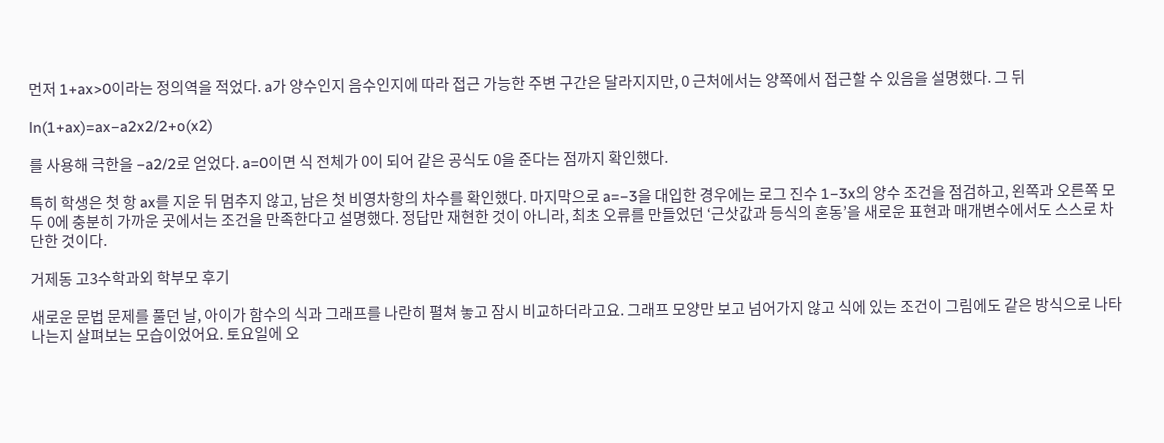먼저 1+ax>0이라는 정의역을 적었다. a가 양수인지 음수인지에 따라 접근 가능한 주변 구간은 달라지지만, 0 근처에서는 양쪽에서 접근할 수 있음을 설명했다. 그 뒤

ln(1+ax)=ax−a2x2/2+o(x2)

를 사용해 극한을 −a2/2로 얻었다. a=0이면 식 전체가 0이 되어 같은 공식도 0을 준다는 점까지 확인했다.

특히 학생은 첫 항 ax를 지운 뒤 멈추지 않고, 남은 첫 비영차항의 차수를 확인했다. 마지막으로 a=−3을 대입한 경우에는 로그 진수 1−3x의 양수 조건을 점검하고, 왼쪽과 오른쪽 모두 0에 충분히 가까운 곳에서는 조건을 만족한다고 설명했다. 정답만 재현한 것이 아니라, 최초 오류를 만들었던 ‘근삿값과 등식의 혼동’을 새로운 표현과 매개변수에서도 스스로 차단한 것이다.

거제동 고3수학과외 학부모 후기

새로운 문법 문제를 풀던 날, 아이가 함수의 식과 그래프를 나란히 펼쳐 놓고 잠시 비교하더라고요. 그래프 모양만 보고 넘어가지 않고 식에 있는 조건이 그림에도 같은 방식으로 나타나는지 살펴보는 모습이었어요. 토요일에 오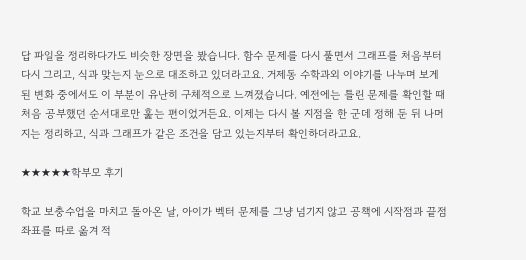답 파일을 정리하다가도 비슷한 장면을 봤습니다. 함수 문제를 다시 풀면서 그래프를 처음부터 다시 그리고, 식과 맞는지 눈으로 대조하고 있더라고요. 거제동 수학과외 이야기를 나누며 보게 된 변화 중에서도 이 부분이 유난히 구체적으로 느껴졌습니다. 예전에는 틀린 문제를 확인할 때 처음 공부했던 순서대로만 훑는 편이었거든요. 이제는 다시 볼 지점을 한 군데 정해 둔 뒤 나머지는 정리하고, 식과 그래프가 같은 조건을 담고 있는지부터 확인하더라고요.

★★★★★학부모 후기

학교 보충수업을 마치고 돌아온 날, 아이가 벡터 문제를 그냥 넘기지 않고 공책에 시작점과 끝점 좌표를 따로 옮겨 적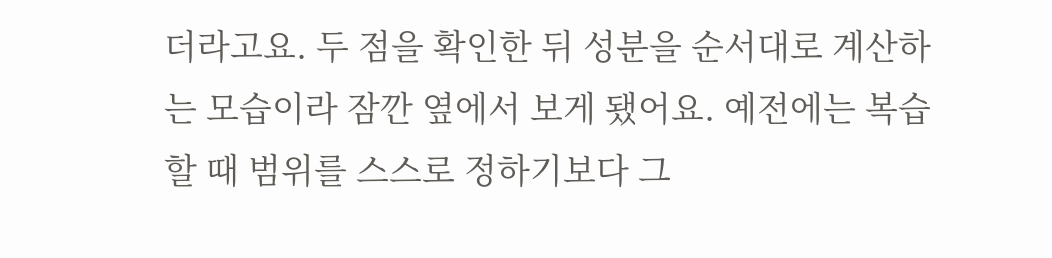더라고요. 두 점을 확인한 뒤 성분을 순서대로 계산하는 모습이라 잠깐 옆에서 보게 됐어요. 예전에는 복습할 때 범위를 스스로 정하기보다 그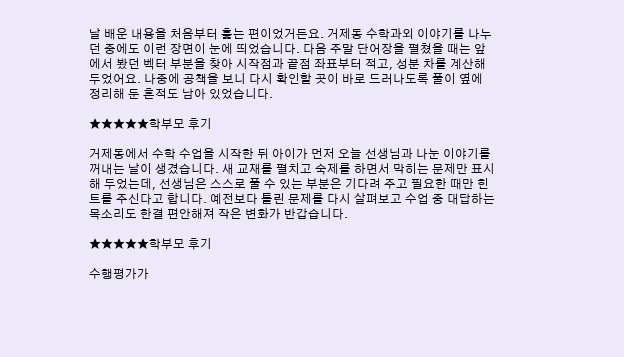날 배운 내용을 처음부터 훑는 편이었거든요. 거제동 수학과외 이야기를 나누던 중에도 이런 장면이 눈에 띄었습니다. 다음 주말 단어장을 펼쳤을 때는 앞에서 봤던 벡터 부분을 찾아 시작점과 끝점 좌표부터 적고, 성분 차를 계산해 두었어요. 나중에 공책을 보니 다시 확인할 곳이 바로 드러나도록 풀이 옆에 정리해 둔 흔적도 남아 있었습니다.

★★★★★학부모 후기

거제동에서 수학 수업을 시작한 뒤 아이가 먼저 오늘 선생님과 나눈 이야기를 꺼내는 날이 생겼습니다. 새 교재를 펼치고 숙제를 하면서 막히는 문제만 표시해 두었는데, 선생님은 스스로 풀 수 있는 부분은 기다려 주고 필요한 때만 힌트를 주신다고 합니다. 예전보다 틀린 문제를 다시 살펴보고 수업 중 대답하는 목소리도 한결 편안해져 작은 변화가 반갑습니다.

★★★★★학부모 후기

수행평가가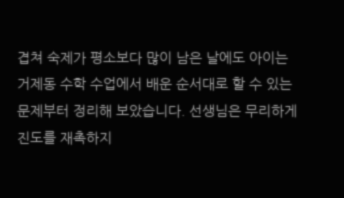겹쳐 숙제가 평소보다 많이 남은 날에도 아이는 거제동 수학 수업에서 배운 순서대로 할 수 있는 문제부터 정리해 보았습니다. 선생님은 무리하게 진도를 재촉하지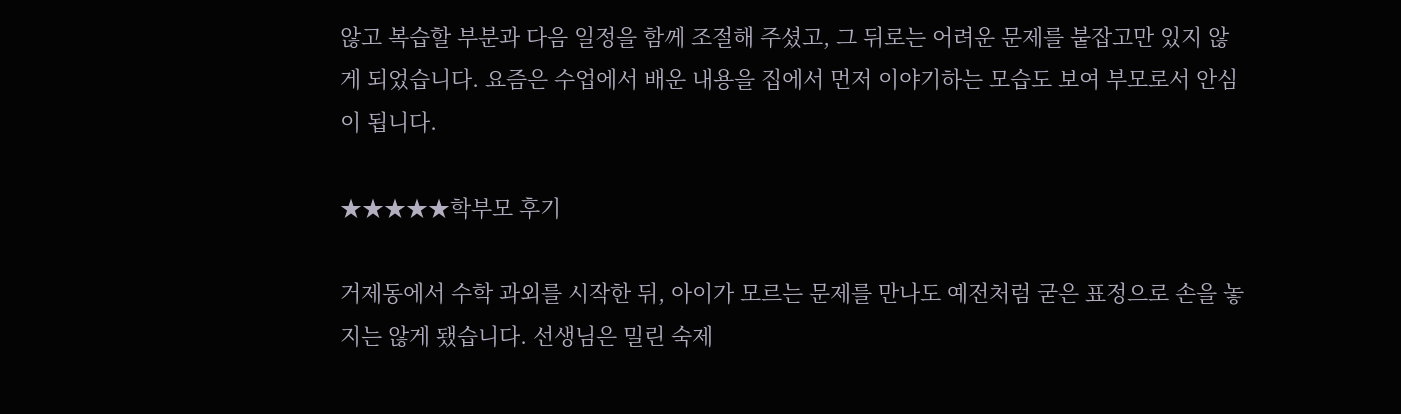않고 복습할 부분과 다음 일정을 함께 조절해 주셨고, 그 뒤로는 어려운 문제를 붙잡고만 있지 않게 되었습니다. 요즘은 수업에서 배운 내용을 집에서 먼저 이야기하는 모습도 보여 부모로서 안심이 됩니다.

★★★★★학부모 후기

거제동에서 수학 과외를 시작한 뒤, 아이가 모르는 문제를 만나도 예전처럼 굳은 표정으로 손을 놓지는 않게 됐습니다. 선생님은 밀린 숙제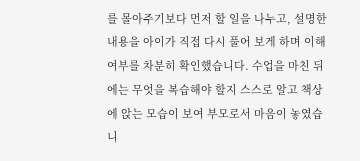를 몰아주기보다 먼저 할 일을 나누고, 설명한 내용을 아이가 직접 다시 풀어 보게 하며 이해 여부를 차분히 확인했습니다. 수업을 마친 뒤에는 무엇을 복습해야 할지 스스로 알고 책상에 앉는 모습이 보여 부모로서 마음이 놓였습니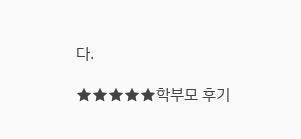다.

★★★★★학부모 후기